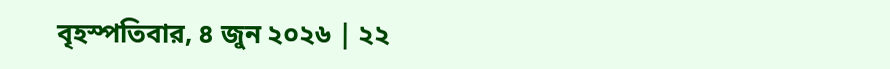বৃহস্পতিবার, ৪ জুন ২০২৬ | ২২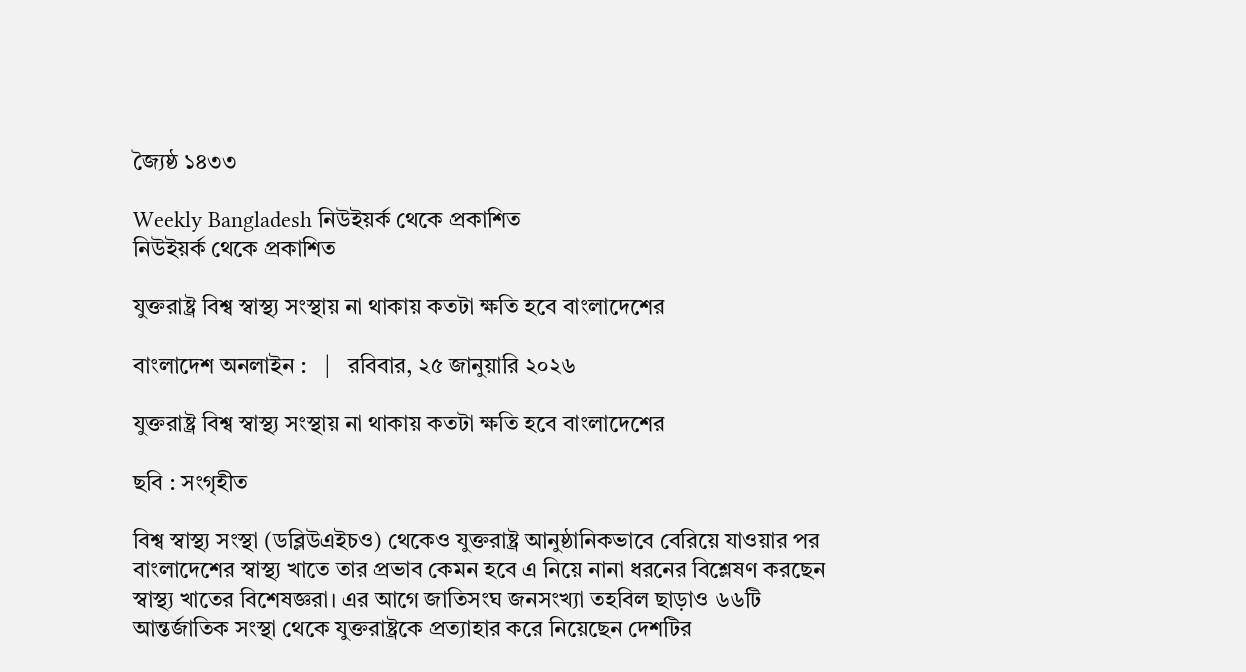জ্যৈষ্ঠ ১৪৩৩

Weekly Bangladesh নিউইয়র্ক থেকে প্রকাশিত
নিউইয়র্ক থেকে প্রকাশিত

যুক্তরাষ্ট্র বিশ্ব স্বাস্থ্য সংস্থায় না থাকায় কতটা ক্ষতি হবে বাংলাদেশের

বাংলাদেশ অনলাইন :   |   রবিবার, ২৫ জানুয়ারি ২০২৬

যুক্তরাষ্ট্র বিশ্ব স্বাস্থ্য সংস্থায় না থাকায় কতটা ক্ষতি হবে বাংলাদেশের

ছবি : সংগৃহীত

বিশ্ব স্বাস্থ্য সংস্থা (ডব্লিউএইচও) থেকেও যুক্তরাষ্ট্র আনুষ্ঠানিকভাবে বেরিয়ে যাওয়ার পর বাংলাদেশের স্বাস্থ্য খাতে তার প্রভাব কেমন হবে এ নিয়ে নানা ধরনের বিশ্লেষণ করছেন স্বাস্থ্য খাতের বিশেষজ্ঞরা। এর আগে জাতিসংঘ জনসংখ্যা তহবিল ছাড়াও ৬৬টি আন্তর্জাতিক সংস্থা থেকে যুক্তরাষ্ট্রকে প্রত্যাহার করে নিয়েছেন দেশটির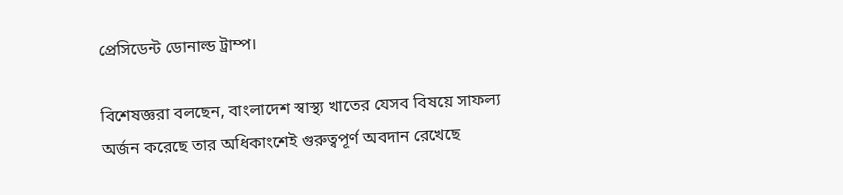প্রেসিডেন্ট ডোনাল্ড ট্রাম্প।

বিশেষজ্ঞরা বলছেন, বাংলাদেশ স্বাস্থ্য খাতের যেসব বিষয়ে সাফল্য অর্জন করেছে তার অধিকাংশেই গুরুত্বপূর্ণ অবদান রেখেছে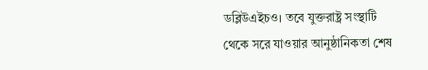ডব্লিউএইচও। তবে যুক্তরাষ্ট্র সংস্থাটি থেকে সরে যাওয়ার আনুষ্ঠানিকতা শেষ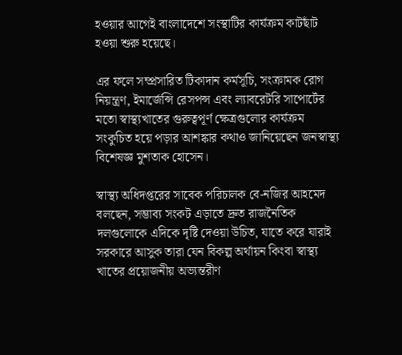হওয়ার আগেই বাংলাদেশে সংস্থাটির কার্যক্রম কাটছাঁট হওয়া শুরু হয়েছে।

এর ফলে সম্প্রসারিত টিকাদান কর্মসূচি, সংক্রামক রোগ নিয়ন্ত্রণ, ইমার্জেন্সি রেসপন্স এবং ল্যাবরেটরি সাপোর্টের মতো স্বাস্থ্যখাতের গুরুত্বপূর্ণ ক্ষেত্রগুলোর কার্যক্রম সংকুচিত হয়ে পড়ার আশঙ্কার কথাও জানিয়েছেন জনস্বাস্থ্য বিশেষজ্ঞ মুশতাক হোসেন।

স্বাস্থ্য অধিদপ্তরের সাবেক পরিচালক বে-নজির আহমেদ বলছেন, সম্ভাব্য সংকট এড়াতে দ্রুত রাজনৈতিক দলগুলোকে এদিকে দৃষ্টি দেওয়া উচিত, যাতে করে যারাই সরকারে আসুক তারা যেন বিকল্প অর্থায়ন কিংবা স্বাস্থ্য খাতের প্রয়োজনীয় অভ্যন্তরীণ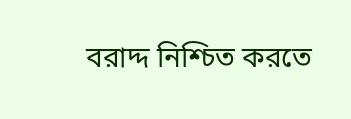বরাদ্দ নিশ্চিত করতে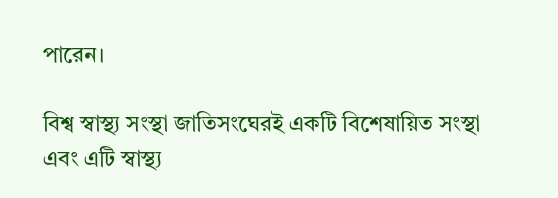পারেন।

বিশ্ব স্বাস্থ্য সংস্থা জাতিসংঘেরই একটি বিশেষায়িত সংস্থা এবং এটি স্বাস্থ্য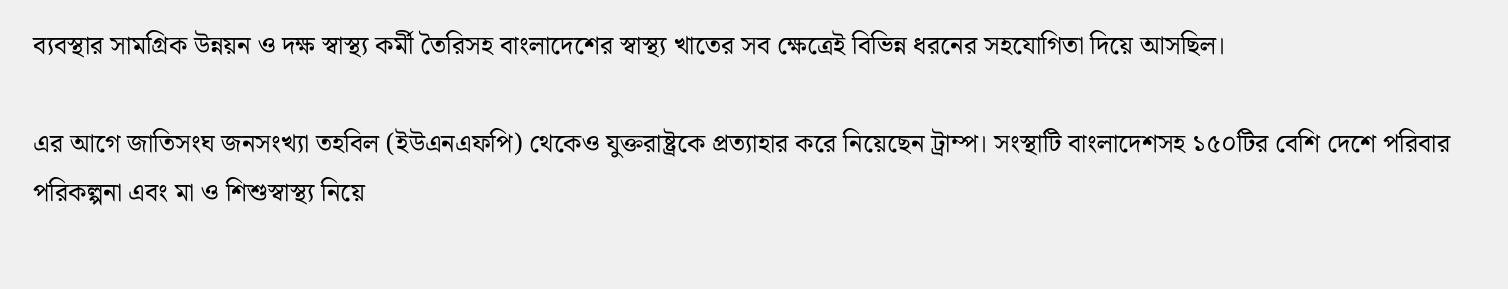ব্যবস্থার সামগ্রিক উন্নয়ন ও দক্ষ স্বাস্থ্য কর্মী তৈরিসহ বাংলাদেশের স্বাস্থ্য খাতের সব ক্ষেত্রেই বিভিন্ন ধরনের সহযোগিতা দিয়ে আসছিল।

এর আগে জাতিসংঘ জনসংখ্যা তহবিল (ইউএনএফপি) থেকেও যুক্তরাষ্ট্রকে প্রত্যাহার করে নিয়েছেন ট্রাম্প। সংস্থাটি বাংলাদেশসহ ১৫০টির বেশি দেশে পরিবার পরিকল্পনা এবং মা ও শিশুস্বাস্থ্য নিয়ে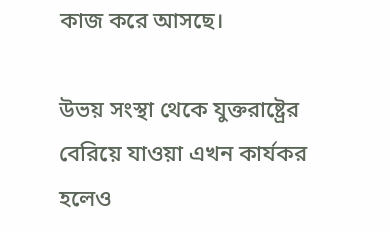কাজ করে আসছে।

উভয় সংস্থা থেকে যুক্তরাষ্ট্রের বেরিয়ে যাওয়া এখন কার্যকর হলেও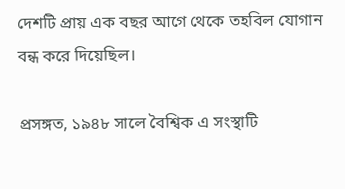দেশটি প্রায় এক বছর আগে থেকে তহবিল যোগান বন্ধ করে দিয়েছিল।

প্রসঙ্গত, ১৯৪৮ সালে বৈশ্বিক এ সংস্থাটি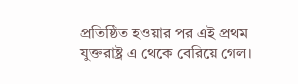প্রতিষ্ঠিত হওয়ার পর এই প্রথম যুক্তরাষ্ট্র এ থেকে বেরিয়ে গেল।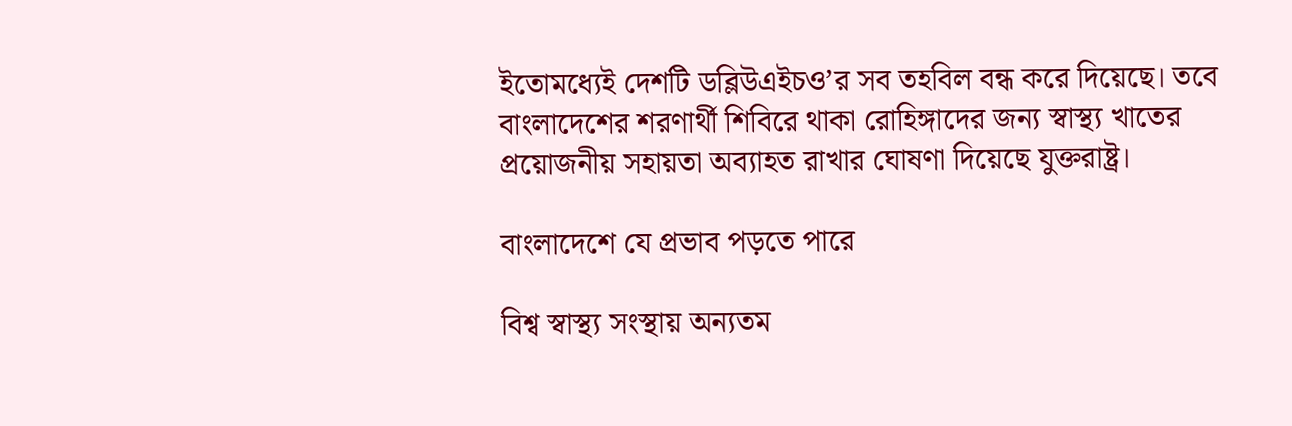ইতোমধ্যেই দেশটি ডব্লিউএইচও’র সব তহবিল বন্ধ করে দিয়েছে। তবে বাংলাদেশের শরণার্থী শিবিরে থাকা রোহিঙ্গাদের জন্য স্বাস্থ্য খাতের প্রয়োজনীয় সহায়তা অব্যাহত রাখার ঘোষণা দিয়েছে যুক্তরাষ্ট্র।

বাংলাদেশে যে প্রভাব পড়তে পারে

বিশ্ব স্বাস্থ্য সংস্থায় অন্যতম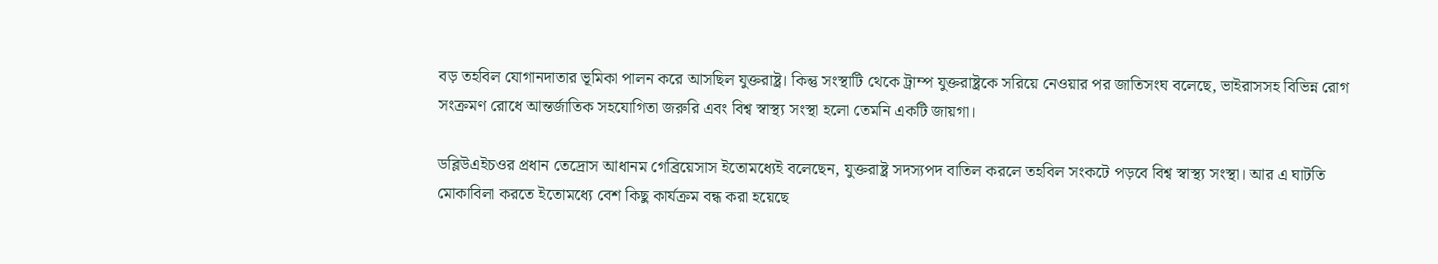বড় তহবিল যোগানদাতার ভূমিকা পালন করে আসছিল যুক্তরাষ্ট্র। কিন্তু সংস্থাটি থেকে ট্রাম্প যুক্তরাষ্ট্রকে সরিয়ে নেওয়ার পর জাতিসংঘ বলেছে, ভাইরাসসহ বিভিন্ন রোগ সংক্রমণ রোধে আন্তর্জাতিক সহযোগিতা জরুরি এবং বিশ্ব স্বাস্থ্য সংস্থা হলো তেমনি একটি জায়গা।

ডব্লিউএইচওর প্রধান তেদ্রোস আধানম গেব্রিয়েসাস ইতোমধ্যেই বলেছেন, যুক্তরাষ্ট্র সদস্যপদ বাতিল করলে তহবিল সংকটে পড়বে বিশ্ব স্বাস্থ্য সংস্থা। আর এ ঘাটতি মোকাবিলা করতে ইতোমধ্যে বেশ কিছু কার্যক্রম বন্ধ করা হয়েছে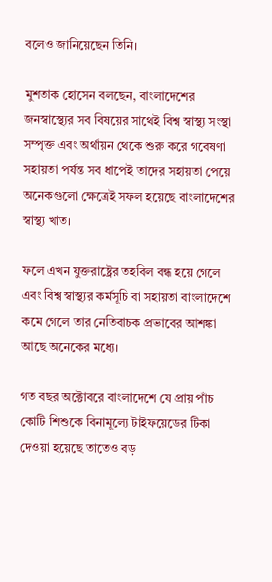বলেও জানিয়েছেন তিনি।

মুশতাক হোসেন বলছেন, বাংলাদেশের জনস্বাস্থ্যের সব বিষয়ের সাথেই বিশ্ব স্বাস্থ্য সংস্থা সম্পৃক্ত এবং অর্থায়ন থেকে শুরু করে গবেষণা সহায়তা পর্যন্ত সব ধাপেই তাদের সহায়তা পেয়ে অনেকগুলো ক্ষেত্রেই সফল হয়েছে বাংলাদেশের স্বাস্থ্য খাত।

ফলে এখন যুক্তরাষ্ট্রের তহবিল বন্ধ হয়ে গেলে এবং বিশ্ব স্বাস্থ্যর কর্মসূচি বা সহায়তা বাংলাদেশে কমে গেলে তার নেতিবাচক প্রভাবের আশঙ্কা আছে অনেকের মধ্যে।

গত বছর অক্টোবরে বাংলাদেশে যে প্রায় পাঁচ কোটি শিশুকে বিনামূল্যে টাইফয়েডের টিকা দেওয়া হয়েছে তাতেও বড়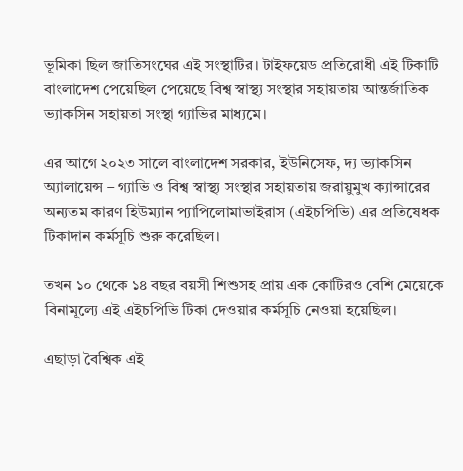ভূমিকা ছিল জাতিসংঘের এই সংস্থাটির। টাইফয়েড প্রতিরোধী এই টিকাটি বাংলাদেশ পেয়েছিল পেয়েছে বিশ্ব স্বাস্থ্য সংস্থার সহায়তায় আন্তর্জাতিক ভ্যাকসিন সহায়তা সংস্থা গ্যাভির মাধ্যমে।

এর আগে ২০২৩ সালে বাংলাদেশ সরকার, ইউনিসেফ, দ্য ভ্যাকসিন অ্যালায়েন্স – গ্যাভি ও বিশ্ব স্বাস্থ্য সংস্থার সহায়তায় জরায়ুমুখ ক্যান্সারের অন্যতম কারণ হিউম্যান প্যাপিলোমাভাইরাস (এইচপিভি) এর প্রতিষেধক টিকাদান কর্মসূচি শুরু করেছিল।

তখন ১০ থেকে ১৪ বছর বয়সী শিশুসহ প্রায় এক কোটিরও বেশি মেয়েকে বিনামূল্যে এই এইচপিভি টিকা দেওয়ার কর্মসূচি নেওয়া হয়েছিল।

এছাড়া বৈশ্বিক এই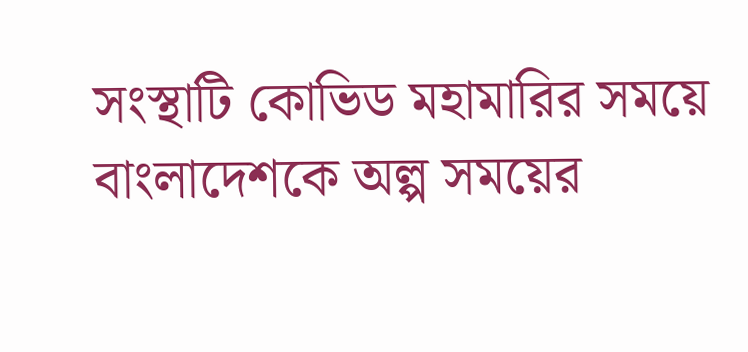সংস্থাটি কোভিড মহামারির সময়ে বাংলাদেশকে অল্প সময়ের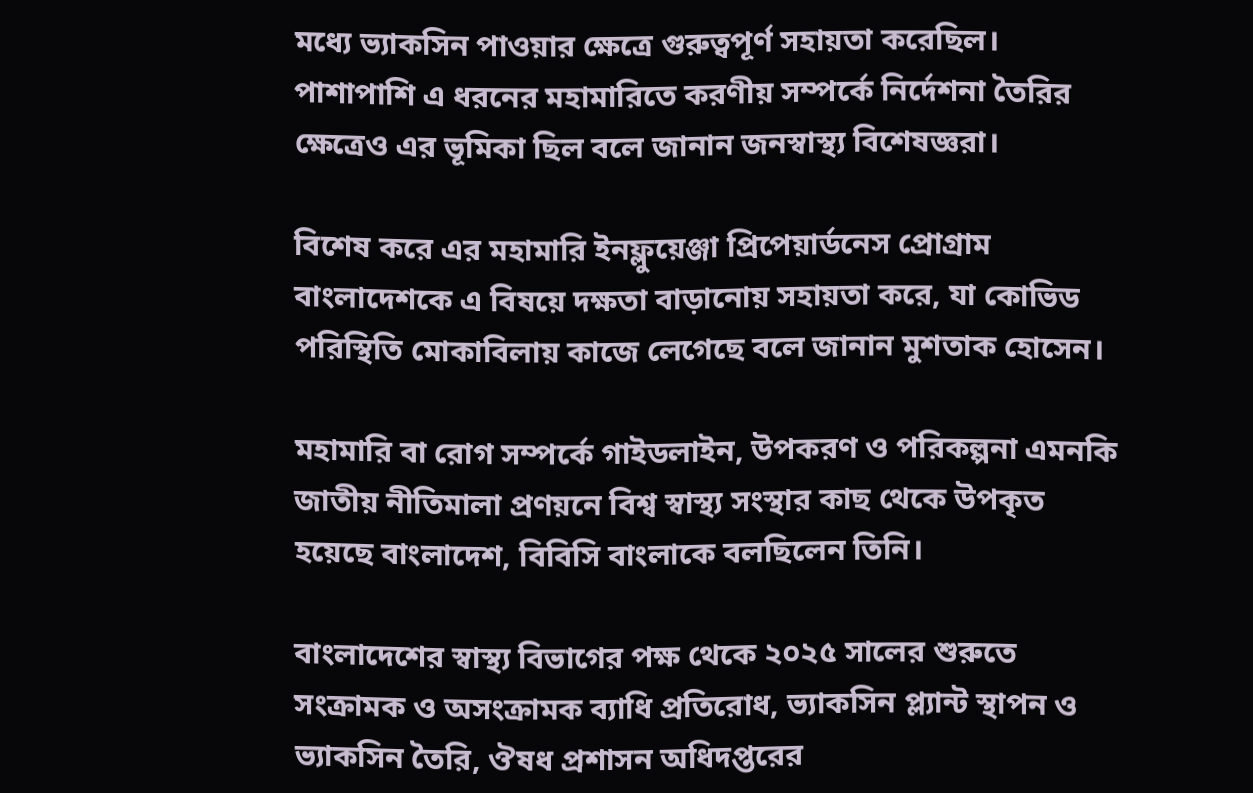মধ্যে ভ্যাকসিন পাওয়ার ক্ষেত্রে গুরুত্বপূর্ণ সহায়তা করেছিল। পাশাপাশি এ ধরনের মহামারিতে করণীয় সম্পর্কে নির্দেশনা তৈরির ক্ষেত্রেও এর ভূমিকা ছিল বলে জানান জনস্বাস্থ্য বিশেষজ্ঞরা।

বিশেষ করে এর মহামারি ইনফ্লুয়েঞ্জা প্রিপেয়ার্ডনেস প্রোগ্রাম বাংলাদেশকে এ বিষয়ে দক্ষতা বাড়ানোয় সহায়তা করে, যা কোভিড পরিস্থিতি মোকাবিলায় কাজে লেগেছে বলে জানান মুশতাক হোসেন।

মহামারি বা রোগ সম্পর্কে গাইডলাইন, উপকরণ ও পরিকল্পনা এমনকি জাতীয় নীতিমালা প্রণয়নে বিশ্ব স্বাস্থ্য সংস্থার কাছ থেকে উপকৃত হয়েছে বাংলাদেশ, বিবিসি বাংলাকে বলছিলেন তিনি।

বাংলাদেশের স্বাস্থ্য বিভাগের পক্ষ থেকে ২০২৫ সালের শুরুতে সংক্রামক ও অসংক্রামক ব্যাধি প্রতিরোধ, ভ্যাকসিন প্ল্যান্ট স্থাপন ও ভ্যাকসিন তৈরি, ঔষধ প্রশাসন অধিদপ্তরের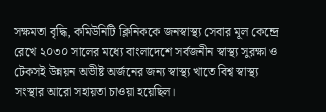সক্ষমতা বৃদ্ধি, কমিউনিটি ক্লিনিককে জনস্বাস্থ্য সেবার মূল কেন্দ্রে রেখে ২০৩০ সালের মধ্যে বাংলাদেশে সর্বজনীন স্বাস্থ্য সুরক্ষা ও টেকসই উন্নয়ন অভীষ্ট অর্জনের জন্য স্বাস্থ্য খাতে বিশ্ব স্বাস্থ্য সংস্থার আরো সহায়তা চাওয়া হয়েছিল।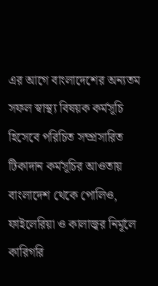এর আগে বাংলাদেশের অন্যতম সফল স্বাস্থ্য বিষয়ক কর্মসূচি হিসেবে পরিচিত সম্প্রসারিত টিকাদান কর্মসূচির আওতায় বাংলাদেশ থেকে পোলিও, ফাইলেরিয়া ও কালাজ্বর নির্মূলে কারিগরি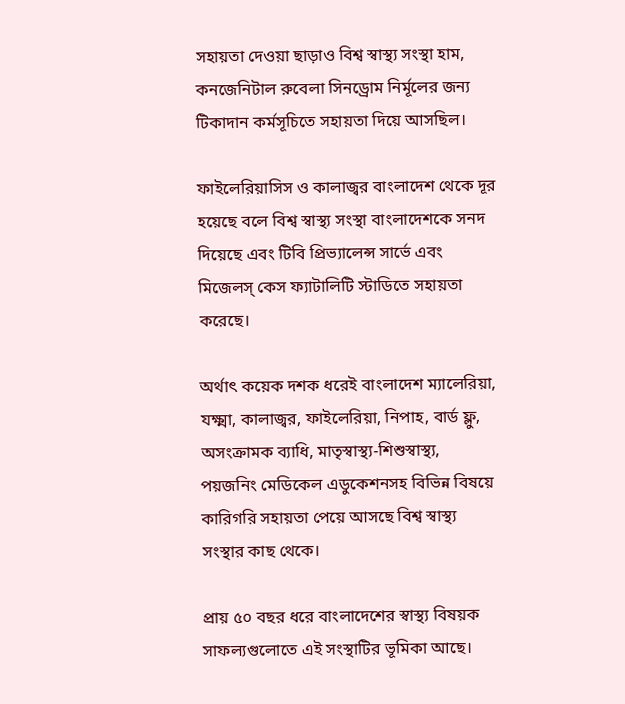সহায়তা দেওয়া ছাড়াও বিশ্ব স্বাস্থ্য সংস্থা হাম, কনজেনিটাল রুবেলা সিনড্রোম নির্মূলের জন্য টিকাদান কর্মসূচিতে সহায়তা দিয়ে আসছিল।

ফাইলেরিয়াসিস ও কালাজ্বর বাংলাদেশ থেকে দূর হয়েছে বলে বিশ্ব স্বাস্থ্য সংস্থা বাংলাদেশকে সনদ দিয়েছে এবং টিবি প্রিভ্যালেন্স সার্ভে এবং মিজেলস্ কেস ফ্যাটালিটি স্টাডিতে সহায়তা করেছে।

অর্থাৎ কয়েক দশক ধরেই বাংলাদেশ ম্যালেরিয়া, যক্ষ্মা, কালাজ্বর, ফাইলেরিয়া, নিপাহ, বার্ড ফ্লু, অসংক্রামক ব্যাধি, মাতৃস্বাস্থ্য-শিশুস্বাস্থ্য, পয়জনিং মেডিকেল এডুকেশনসহ বিভিন্ন বিষয়ে কারিগরি সহায়তা পেয়ে আসছে বিশ্ব স্বাস্থ্য সংস্থার কাছ থেকে।

প্রায় ৫০ বছর ধরে বাংলাদেশের স্বাস্থ্য বিষয়ক সাফল্যগুলোতে এই সংস্থাটির ভূমিকা আছে।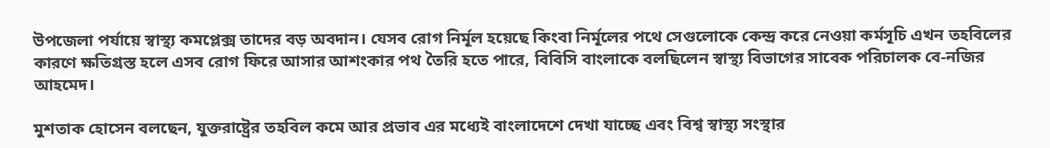উপজেলা পর্যায়ে স্বাস্থ্য কমপ্লেক্স তাদের বড় অবদান। যেসব রোগ নির্মূল হয়েছে কিংবা নির্মূলের পথে সেগুলোকে কেন্দ্র করে নেওয়া কর্মসূচি এখন তহবিলের কারণে ক্ষতিগ্রস্ত হলে এসব রোগ ফিরে আসার আশংকার পথ তৈরি হতে পারে, বিবিসি বাংলাকে বলছিলেন স্বাস্থ্য বিভাগের সাবেক পরিচালক বে-নজির আহমেদ।

মুশতাক হোসেন বলছেন, যুক্তরাষ্ট্রের তহবিল কমে আর প্রভাব এর মধ্যেই বাংলাদেশে দেখা যাচ্ছে এবং বিশ্ব স্বাস্থ্য সংস্থার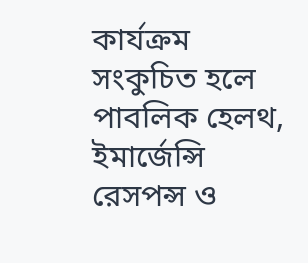কার্যক্রম সংকুচিত হলে পাবলিক হেলথ, ইমার্জেন্সি রেসপন্স ও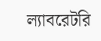ল্যাবরেটরি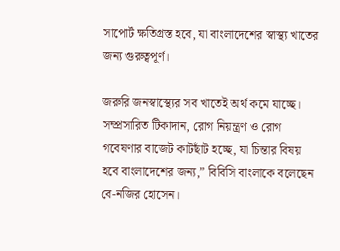সাপোর্ট ক্ষতিগ্রস্ত হবে, যা বাংলাদেশের স্বাস্থ্য খাতের জন্য গুরুত্বপূর্ণ।

জরুরি জনস্বাস্থ্যের সব খাতেই অর্থ কমে যাচ্ছে। সম্প্রসারিত টিকাদান, রোগ নিয়ন্ত্রণ ও রোগ গবেষণার বাজেট কাটছাঁট হচ্ছে, যা চিন্তার বিষয় হবে বাংলাদেশের জন্য,” বিবিসি বাংলাকে বলেছেন বে-নজির হোসেন।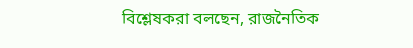বিশ্লেষকরা বলছেন, রাজনৈতিক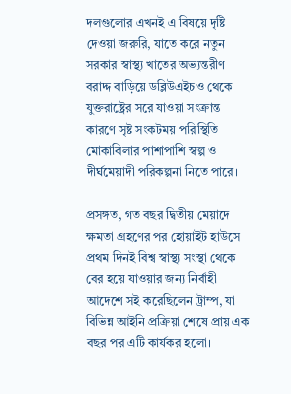দলগুলোর এখনই এ বিষয়ে দৃষ্টি দেওয়া জরুরি, যাতে করে নতুন সরকার স্বাস্থ্য খাতের অভ্যন্তরীণ বরাদ্দ বাড়িয়ে ডব্লিউএইচও থেকে যুক্তরাষ্ট্রের সরে যাওয়া সংক্রান্ত কারণে সৃষ্ট সংকটময় পরিস্থিতি মোকাবিলার পাশাপাশি স্বল্প ও দীর্ঘমেয়াদী পরিকল্পনা নিতে পারে।

প্রসঙ্গত, গত বছর দ্বিতীয় মেয়াদে ক্ষমতা গ্রহণের পর হোয়াইট হাউসে প্রথম দিনই বিশ্ব স্বাস্থ্য সংস্থা থেকে বের হয়ে যাওয়ার জন্য নির্বাহী আদেশে সই করেছিলেন ট্রাম্প, যা বিভিন্ন আইনি প্রক্রিয়া শেষে প্রায় এক বছর পর এটি কার্যকর হলো।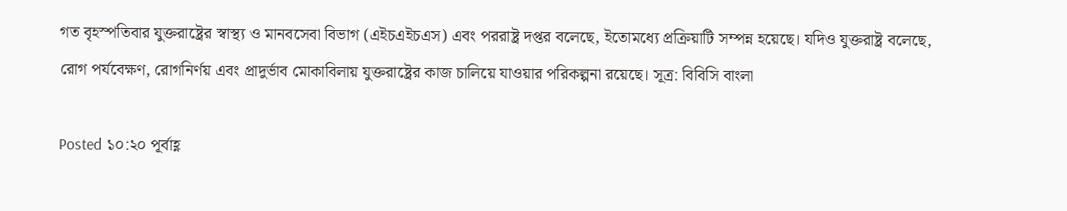গত বৃহস্পতিবার যুক্তরাষ্ট্রের স্বাস্থ্য ও মানবসেবা বিভাগ (এইচএইচএস) এবং পররাষ্ট্র দপ্তর বলেছে, ইতোমধ্যে প্রক্রিয়াটি সম্পন্ন হয়েছে। যদিও যুক্তরাষ্ট্র বলেছে, রোগ পর্যবেক্ষণ, রোগনির্ণয় এবং প্রাদুর্ভাব মোকাবিলায় যুক্তরাষ্ট্রের কাজ চালিয়ে যাওয়ার পরিকল্পনা রয়েছে। সূত্র: বিবিসি বাংলা

Posted ১০:২০ পূর্বাহ্ণ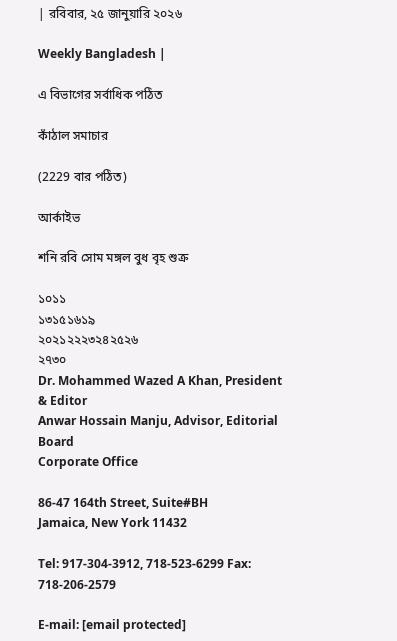| রবিবার, ২৫ জানুয়ারি ২০২৬

Weekly Bangladesh |

এ বিভাগের সর্বাধিক পঠিত

কাঁঠাল সমাচার

(2229 বার পঠিত)

আর্কাইভ

শনি রবি সোম মঙ্গল বুধ বৃহ শুক্র

১০১১
১৩১৫১৬১৯
২০২১২২২৩২৪২৫২৬
২৭৩০
Dr. Mohammed Wazed A Khan, President & Editor
Anwar Hossain Manju, Advisor, Editorial Board
Corporate Office

86-47 164th Street, Suite#BH
Jamaica, New York 11432

Tel: 917-304-3912, 718-523-6299 Fax: 718-206-2579

E-mail: [email protected]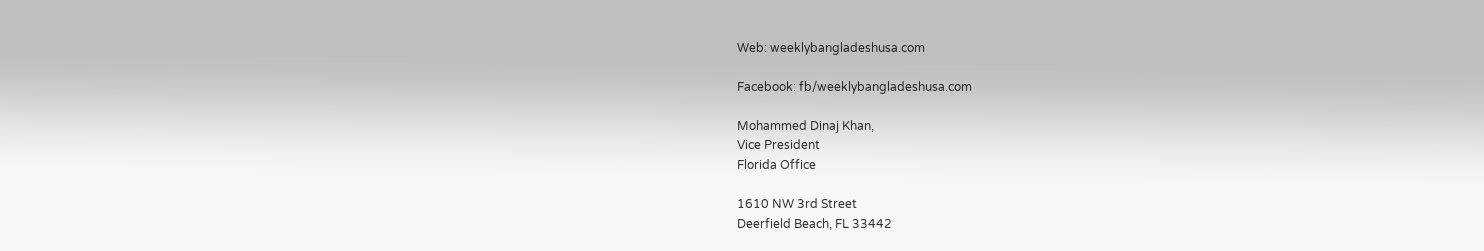Web: weeklybangladeshusa.com

Facebook: fb/weeklybangladeshusa.com

Mohammed Dinaj Khan,
Vice President
Florida Office

1610 NW 3rd Street
Deerfield Beach, FL 33442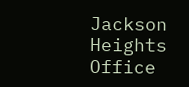Jackson Heights Office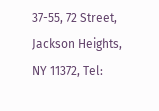37-55, 72 Street, Jackson Heights, NY 11372, Tel: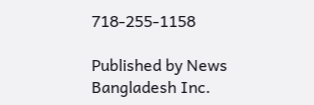718-255-1158

Published by News Bangladesh Inc.